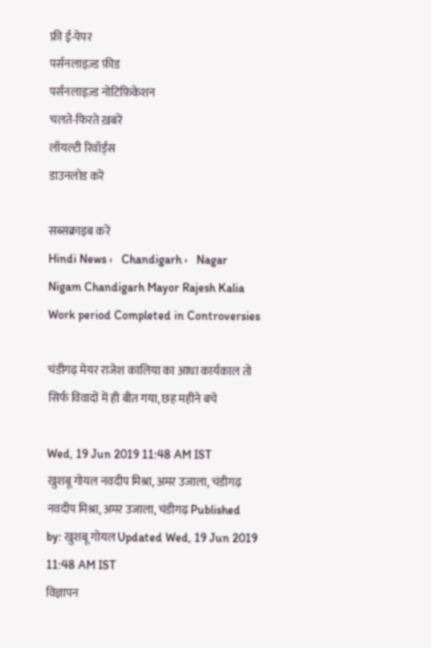फ्री ई-पेपर
पर्सनलाइज़्ड फ़ीड
पर्सनलाइज़्ड नोटिफ़िकेशन
चलते-फिरते ख़बरें
लॉयल्टी रिवॉर्ड्स
डाउनलोड करें

सब्सक्राइब करें
Hindi News ›   Chandigarh ›   Nagar Nigam Chandigarh Mayor Rajesh Kalia Work period Completed in Controversies

चंडीगढ़ मेयर राजेश कालिया का आधा कार्यकाल तो सिर्फ विवादों में ही बीत गया, छह महीने बचे

Wed, 19 Jun 2019 11:48 AM IST
खुशबू गोयल नवदीप मिश्रा, अमर उजाला, चंडीगढ़
नवदीप मिश्रा, अमर उजाला, चंडीगढ़ Published by: खुशबू गोयल Updated Wed, 19 Jun 2019 11:48 AM IST
विज्ञापन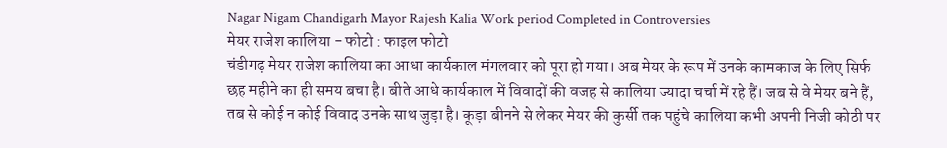Nagar Nigam Chandigarh Mayor Rajesh Kalia Work period Completed in Controversies
मेयर राजेश कालिया - फोटो : फाइल फोटो
चंडीगढ़ मेयर राजेश कालिया का आधा कार्यकाल मंगलवार को पूरा हो गया। अब मेयर के रूप में उनके कामकाज के लिए सिर्फ छह महीने का ही समय बचा है। बीते आधे कार्यकाल में विवादों की वजह से कालिया ज्यादा चर्चा में रहे हैं। जब से वे मेयर बने हैं, तब से कोई न कोई विवाद उनके साथ जुड़ा है। कूड़ा बीनने से लेकर मेयर की कुर्सी तक पहुंचे कालिया कभी अपनी निजी कोठी पर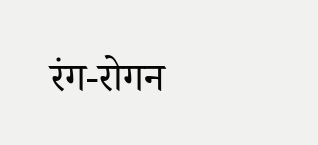रंग-रोगन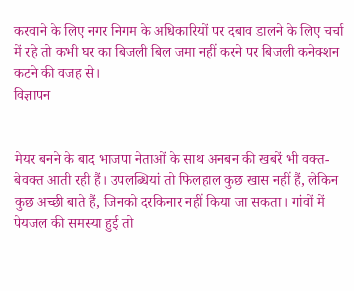करवाने के लिए नगर निगम के अधिकारियों पर दबाव डालने के लिए चर्चा में रहे तो कभी घर का बिजली बिल जमा नहीं करने पर बिजली कनेक्शन कटने की वजह से।
विज्ञापन


मेयर बनने के बाद भाजपा नेताओं के साथ अनबन की खबरें भी वक्त-बेवक्त आती रही हैं। उपलब्धियां तो फिलहाल कुछ खास नहीं हैं, लेकिन कुछ अच्छी बाते हैं, जिनको दरकिनार नहीं किया जा सकता। गांवों में पेयजल की समस्या हुई तो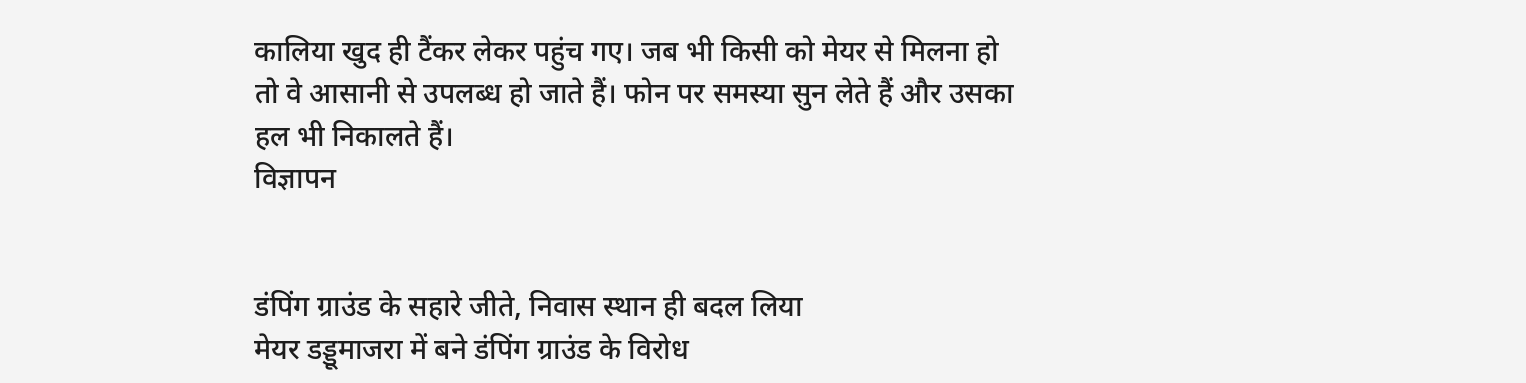कालिया खुद ही टैंकर लेकर पहुंच गए। जब भी किसी को मेयर से मिलना हो तो वे आसानी से उपलब्ध हो जाते हैं। फोन पर समस्या सुन लेते हैं और उसका हल भी निकालते हैं।
विज्ञापन


डंपिंग ग्राउंड के सहारे जीते, निवास स्थान ही बदल लिया
मेयर डड्डूमाजरा में बने डंपिंग ग्राउंड के विरोध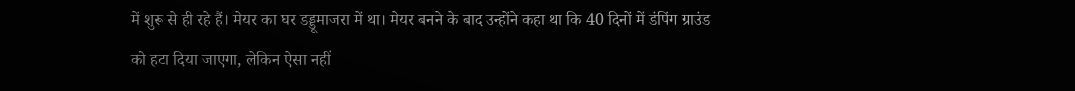में शुरू से ही रहे हैं। मेयर का घर डड्डूमाजरा में था। मेयर बनने के बाद उन्होंने कहा था कि 40 दिनों में डंपिंग ग्राउंड को हटा दिया जाएगा, लेकिन ऐसा नहीं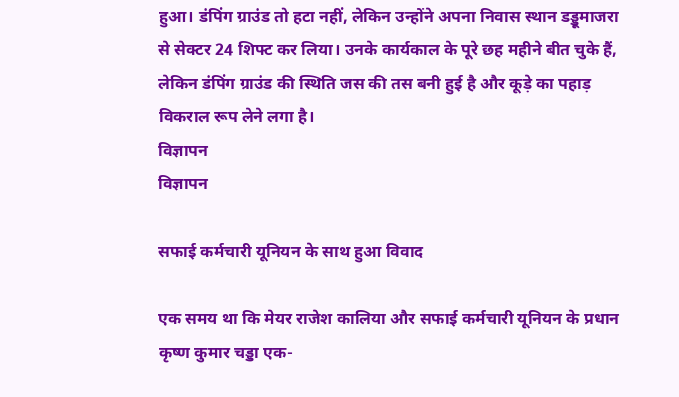हुआ। डंपिंग ग्राउंड तो हटा नहीं, लेकिन उन्होंने अपना निवास स्थान डड्डूमाजरा से सेक्टर 24 शिफ्ट कर लिया। उनके कार्यकाल के पूरे छह महीने बीत चुके हैं, लेकिन डंपिंग ग्राउंड की स्थिति जस की तस बनी हुई है और कूड़े का पहाड़ विकराल रूप लेने लगा है।
विज्ञापन
विज्ञापन

सफाई कर्मचारी यूनियन के साथ हुआ विवाद

एक समय था कि मेयर राजेश कालिया और सफाई कर्मचारी यूनियन के प्रधान कृष्ण कुमार चड्डा एक-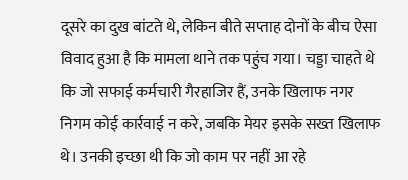दूसरे का दुख बांटते थे, लेकिन बीते सप्ताह दोनों के बीच ऐसा विवाद हुआ है कि मामला थाने तक पहुंच गया। चड्डा चाहते थे कि जो सफाई कर्मचारी गैरहाजिर हैं, उनके खिलाफ नगर निगम कोई कार्रवाई न करे, जबकि मेयर इसके सख्त खिलाफ थे। उनकी इच्छा थी कि जो काम पर नहीं आ रहे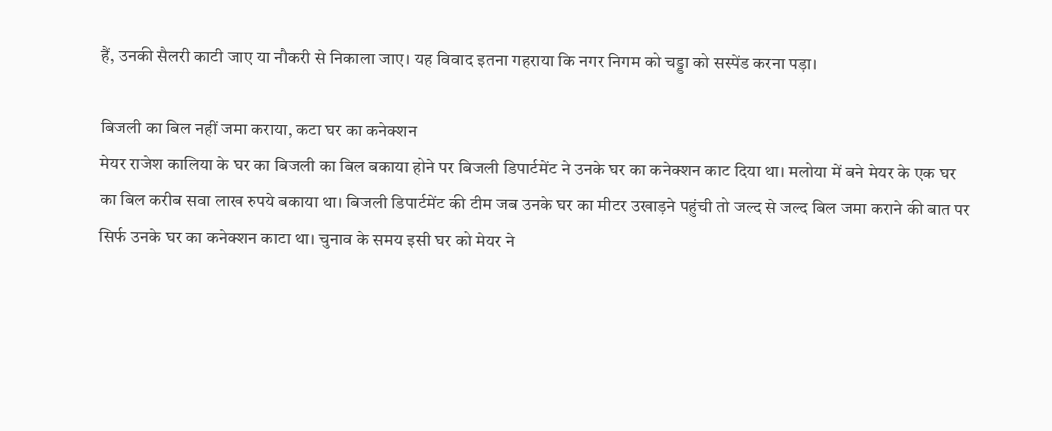हैं, उनकी सैलरी काटी जाए या नौकरी से निकाला जाए। यह विवाद इतना गहराया कि नगर निगम को चड्डा को सस्पेंड करना पड़ा।

बिजली का बिल नहीं जमा कराया, कटा घर का कनेक्शन
मेयर राजेश कालिया के घर का बिजली का बिल बकाया होने पर बिजली डिपार्टमेंट ने उनके घर का कनेक्शन काट दिया था। मलोया में बने मेयर के एक घर का बिल करीब सवा लाख रुपये बकाया था। बिजली डिपार्टमेंट की टीम जब उनके घर का मीटर उखाड़ने पहुंची तो जल्द से जल्द बिल जमा कराने की बात पर सिर्फ उनके घर का कनेक्शन काटा था। चुनाव के समय इसी घर को मेयर ने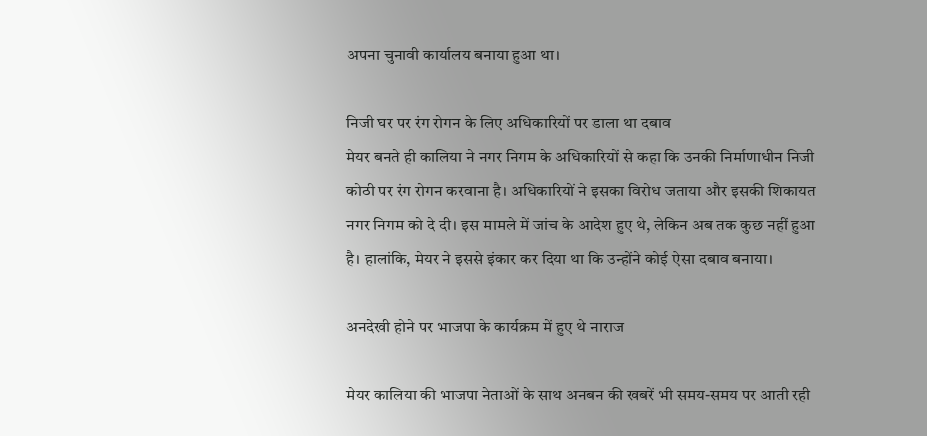अपना चुनावी कार्यालय बनाया हुआ था।

निजी घर पर रंग रोगन के लिए अधिकारियों पर डाला था दबाव
मेयर बनते ही कालिया ने नगर निगम के अधिकारियों से कहा कि उनकी निर्माणाधीन निजी कोठी पर रंग रोगन करवाना है। अधिकारियों ने इसका विरोध जताया और इसकी शिकायत नगर निगम को दे दी। इस मामले में जांच के आदेश हुए थे, लेकिन अब तक कुछ नहीं हुआ है। हालांकि, मेयर ने इससे इंकार कर दिया था कि उन्होंने कोई ऐसा दबाव बनाया।

अनदेखी होने पर भाजपा के कार्यक्रम में हुए थे नाराज

मेयर कालिया की भाजपा नेताओं के साथ अनबन की खबरें भी समय-समय पर आती रही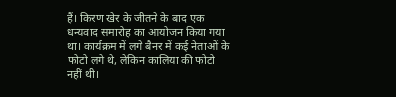हैं। किरण खेर के जीतने के बाद एक धन्यवाद समारोह का आयोजन किया गया था। कार्यक्रम में लगे बैनर में कई नेताओं के फोटो लगे थे, लेकिन कालिया की फोटो नहीं थी।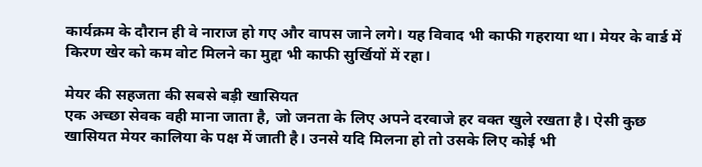कार्यक्रम के दौरान ही वे नाराज हो गए और वापस जाने लगे। यह विवाद भी काफी गहराया था। मेयर के वार्ड में किरण खेर को कम वोट मिलने का मुद्दा भी काफी सुर्खियों में रहा।

मेयर की सहजता की सबसे बड़ी खासियत
एक अच्छा सेवक वही माना जाता है, जो जनता के लिए अपने दरवाजे हर वक्त खुले रखता है। ऐसी कुछ खासियत मेयर कालिया के पक्ष में जाती है। उनसे यदि मिलना हो तो उसके लिए कोई भी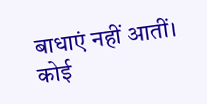बाधाएं नहीं आतीं। कोई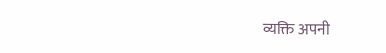व्यक्ति अपनी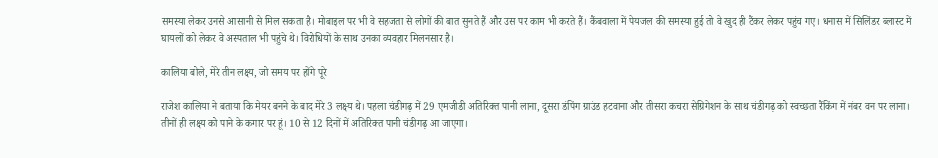समस्या लेकर उनसे आसानी से मिल सकता है। मोबाइल पर भी वे सहजता से लोगों की बात सुनते हैं और उस पर काम भी करते हैं। कैंबवाला में पेयजल की समस्या हुई तो वे खुद ही टैंकर लेकर पहुंच गए। धनास में सिलिंडर ब्लास्ट में घायलों को लेकर वे अस्पताल भी पहुंचे थे। विरोधियों के साथ उनका व्यवहार मिलनसार है।

कालिया बोले, मेरे तीन लक्ष्य, जो समय पर होंगे पूरे

राजेश कालिया ने बताया कि मेयर बनने के बाद मेरे 3 लक्ष्य थे। पहला चंडीगढ़ में 29 एमजीडी अतिरिक्त पानी लाना, दूसरा डंपिंग ग्राउंड हटवाना और तीसरा कचरा सेग्रिगेशन के साथ चंडीगढ़ को स्वच्छता रैंकिंग में नंबर वन पर लाना। तीनों ही लक्ष्य को पाने के कगार पर हूं। 10 से 12 दिनों में अतिरिक्त पानी चंडीगढ़ आ जाएगा।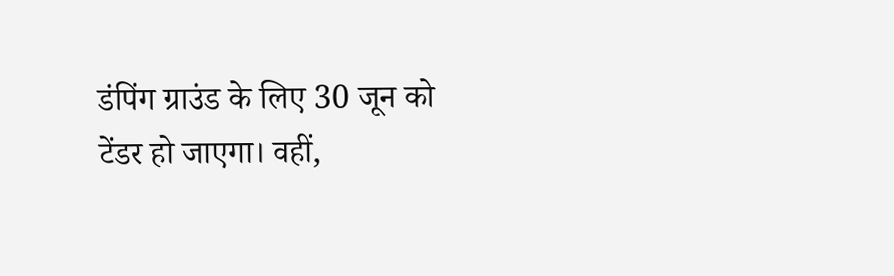डंपिंग ग्राउंड के लिए 30 जून को टेंडर हो जाएगा। वहीं,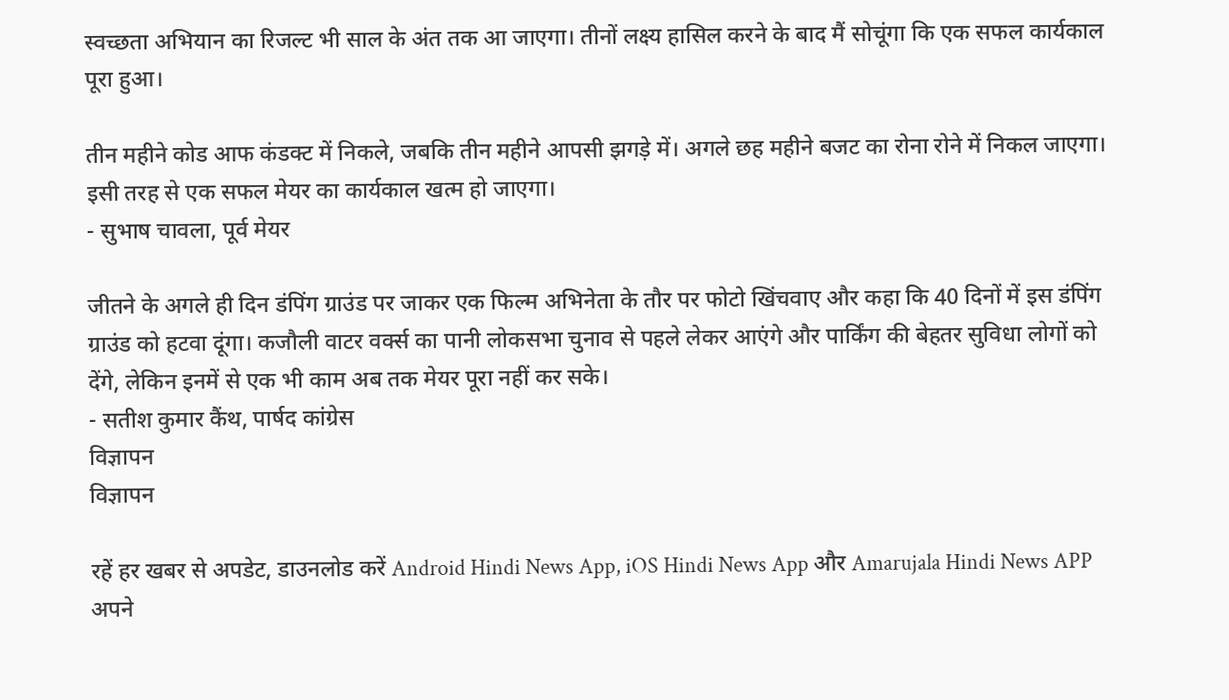स्वच्छता अभियान का रिजल्ट भी साल के अंत तक आ जाएगा। तीनों लक्ष्य हासिल करने के बाद मैं सोचूंगा कि एक सफल कार्यकाल पूरा हुआ।

तीन महीने कोड आफ कंडक्ट में निकले, जबकि तीन महीने आपसी झगड़े में। अगले छह महीने बजट का रोना रोने में निकल जाएगा। इसी तरह से एक सफल मेयर का कार्यकाल खत्म हो जाएगा।
- सुभाष चावला, पूर्व मेयर

जीतने के अगले ही दिन डंपिंग ग्राउंड पर जाकर एक फिल्म अभिनेता के तौर पर फोटो खिंचवाए और कहा कि 40 दिनों में इस डंपिंग ग्राउंड को हटवा दूंगा। कजौली वाटर वर्क्स का पानी लोकसभा चुनाव से पहले लेकर आएंगे और पार्किंग की बेहतर सुविधा लोगों को देंगे, लेकिन इनमें से एक भी काम अब तक मेयर पूरा नहीं कर सके।
- सतीश कुमार कैंथ, पार्षद कांग्रेस
विज्ञापन
विज्ञापन

रहें हर खबर से अपडेट, डाउनलोड करें Android Hindi News App, iOS Hindi News App और Amarujala Hindi News APP अपने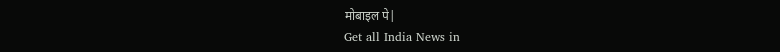मोबाइल पे|
Get all India News in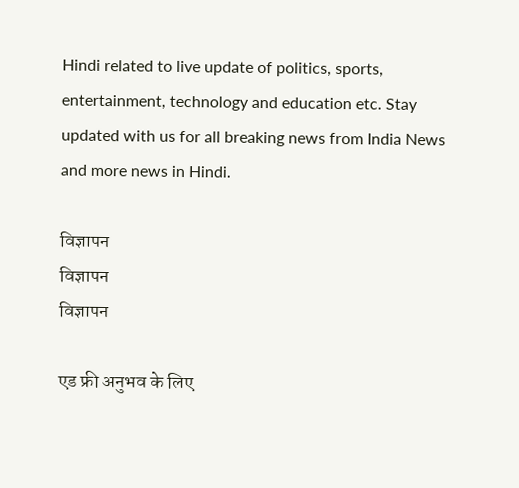Hindi related to live update of politics, sports, entertainment, technology and education etc. Stay updated with us for all breaking news from India News and more news in Hindi.

विज्ञापन
विज्ञापन
विज्ञापन

एड फ्री अनुभव के लिए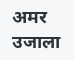अमर उजाला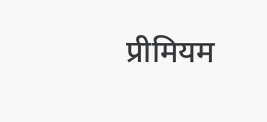प्रीमियम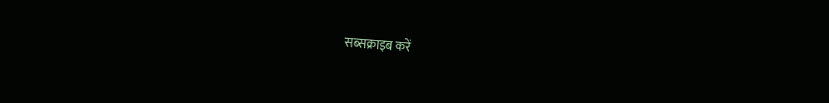सब्सक्राइब करें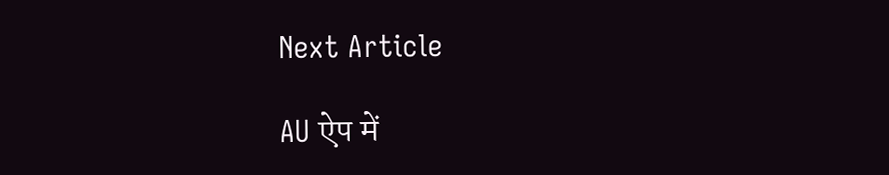Next Article

AU ऐप में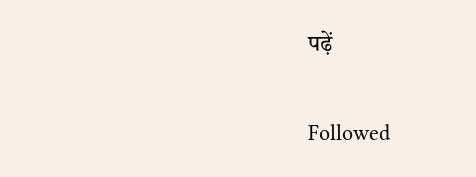पढ़ें

Followed